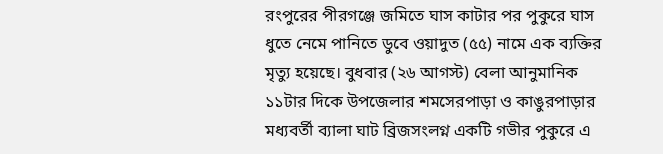রংপুরের পীরগঞ্জে জমিতে ঘাস কাটার পর পুকুরে ঘাস ধুতে নেমে পানিতে ডুবে ওয়াদুত (৫৫) নামে এক ব্যক্তির মৃত্যু হয়েছে। বুধবার (২৬ আগস্ট) বেলা আনুমানিক ১১টার দিকে উপজেলার শমসেরপাড়া ও কাঙুরপাড়ার মধ্যবর্তী ব্যালা ঘাট ব্রিজসংলগ্ন একটি গভীর পুকুরে এ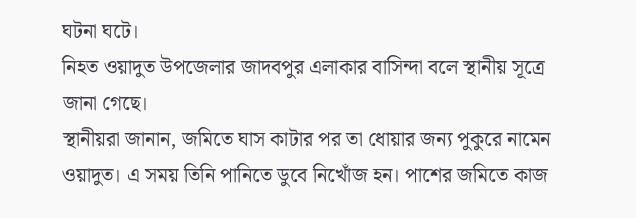ঘটনা ঘটে।
নিহত ওয়াদুত উপজেলার জাদবপুর এলাকার বাসিন্দা বলে স্থানীয় সূত্রে জানা গেছে।
স্থানীয়রা জানান, জমিতে ঘাস কাটার পর তা ধোয়ার জন্য পুকুরে নামেন ওয়াদুত। এ সময় তিনি পানিতে ডুবে নিখোঁজ হন। পাশের জমিতে কাজ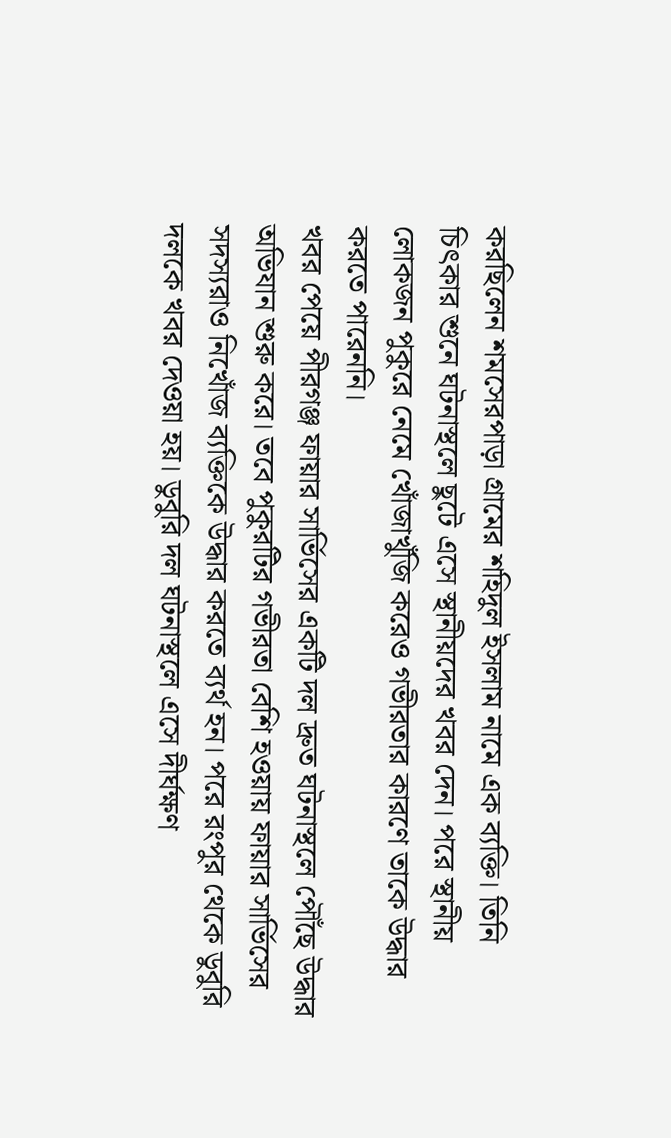করছিলেন শমসেরপাড়া গ্রামের শহিদুল ইসলাম নামে এক ব্যক্তি। তিনি চিৎকার শুনে ঘটনাস্থলে ছুটে এসে স্থানীয়দের খবর দেন। পরে স্থানীয় লোকজন পুকুরে নেমে খোঁজাখুঁজি করেও গভীরতার কারণে তাকে উদ্ধার করতে পারেননি।
খবর পেয়ে পীরগঞ্জ ফায়ার সার্ভিসের একটি দল দ্রুত ঘটনাস্থলে পৌঁছে উদ্ধার অভিযান শুরু করে। তবে পুকুরটির গভীরতা বেশি হওয়ায় ফায়ার সার্ভিসের সদস্যরাও নিখোঁজ ব্যক্তিকে উদ্ধার করতে ব্যর্থ হন। পরে রংপুর থেকে ডুবুরি দলকে খবর দেওয়া হয়। ডুবুরি দল ঘটনাস্থলে এসে দীর্ঘক্ষণ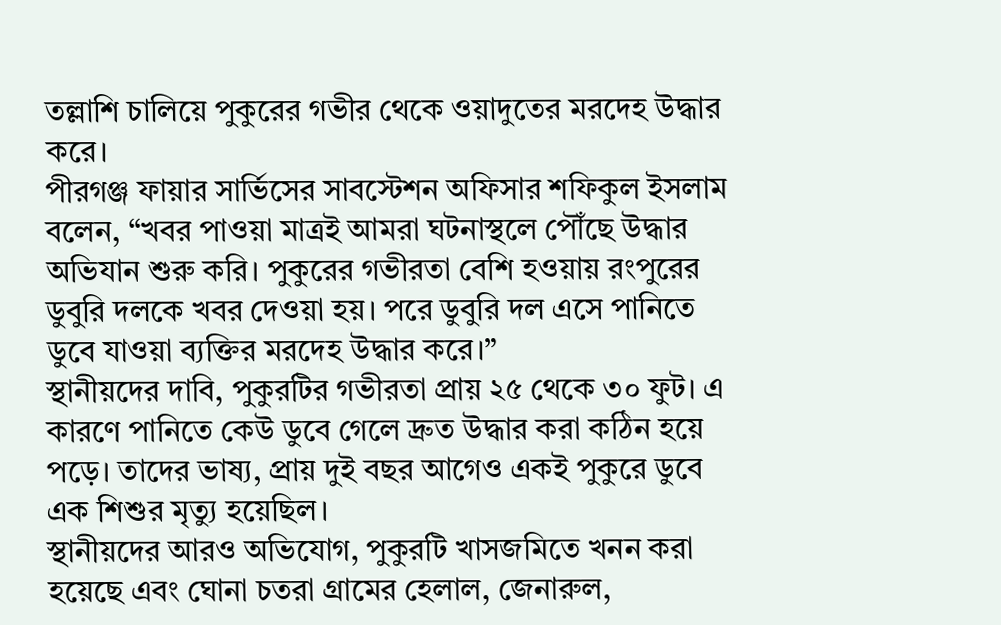তল্লাশি চালিয়ে পুকুরের গভীর থেকে ওয়াদুতের মরদেহ উদ্ধার করে।
পীরগঞ্জ ফায়ার সার্ভিসের সাবস্টেশন অফিসার শফিকুল ইসলাম বলেন, “খবর পাওয়া মাত্রই আমরা ঘটনাস্থলে পৌঁছে উদ্ধার অভিযান শুরু করি। পুকুরের গভীরতা বেশি হওয়ায় রংপুরের ডুবুরি দলকে খবর দেওয়া হয়। পরে ডুবুরি দল এসে পানিতে ডুবে যাওয়া ব্যক্তির মরদেহ উদ্ধার করে।”
স্থানীয়দের দাবি, পুকুরটির গভীরতা প্রায় ২৫ থেকে ৩০ ফুট। এ কারণে পানিতে কেউ ডুবে গেলে দ্রুত উদ্ধার করা কঠিন হয়ে পড়ে। তাদের ভাষ্য, প্রায় দুই বছর আগেও একই পুকুরে ডুবে এক শিশুর মৃত্যু হয়েছিল।
স্থানীয়দের আরও অভিযোগ, পুকুরটি খাসজমিতে খনন করা হয়েছে এবং ঘোনা চতরা গ্রামের হেলাল, জেনারুল,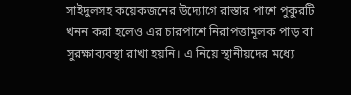সাইদুলসহ কয়েকজনের উদ্যোগে রাস্তার পাশে পুকুরটি খনন করা হলেও এর চারপাশে নিরাপত্তামূলক পাড় বা সুরক্ষাব্যবস্থা রাখা হয়নি। এ নিয়ে স্থানীয়দের মধ্যে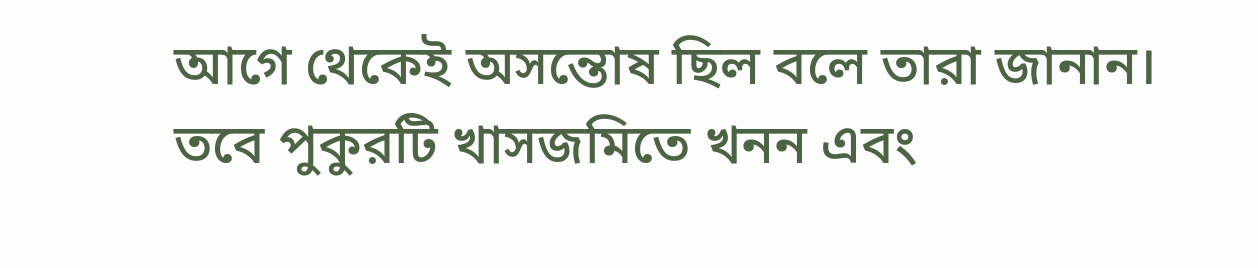আগে থেকেই অসন্তোষ ছিল বলে তারা জানান।
তবে পুকুরটি খাসজমিতে খনন এবং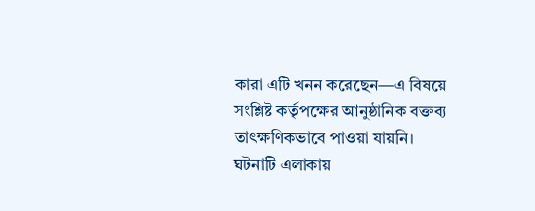কারা এটি খনন করেছেন—এ বিষয়ে সংশ্লিষ্ট কর্তৃপক্ষের আনুষ্ঠানিক বক্তব্য তাৎক্ষণিকভাবে পাওয়া যায়নি।
ঘটনাটি এলাকায়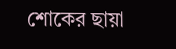শোকের ছায়া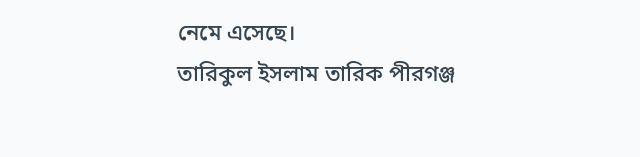নেমে এসেছে।
তারিকুল ইসলাম তারিক পীরগঞ্জ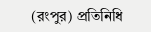(রংপুর) প্রতিনিধি